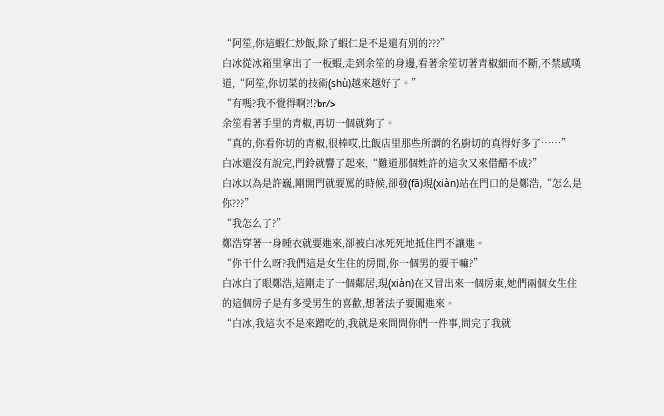“阿笙,你這蝦仁炒飯,除了蝦仁是不是還有別的???”
白冰從冰箱里拿出了一板蝦,走到余笙的身邊,看著余笙切著青椒細而不斷,不禁感嘆道,“阿笙,你切菜的技術(shù)越來越好了。”
“有嗎?我不覺得啊?!?br/>
余笙看著手里的青椒,再切一個就夠了。
“真的,你看你切的青椒,很棒哎,比飯店里那些所謂的名廚切的真得好多了……”
白冰還沒有說完,門鈴就響了起來,“難道那個姓許的這次又來借醋不成?”
白冰以為是許巍,剛開門就要罵的時候,卻發(fā)現(xiàn)站在門口的是鄭浩,“怎么是你???”
“我怎么了?”
鄭浩穿著一身睡衣就要進來,卻被白冰死死地抵住門不讓進。
“你干什么呀?我們這是女生住的房間,你一個男的要干嘛?”
白冰白了眼鄭浩,這剛走了一個鄰居,現(xiàn)在又冒出來一個房東,她們兩個女生住的這個房子是有多受男生的喜歡,想著法子要闖進來。
“白冰,我這次不是來蹭吃的,我就是來問問你們一件事,問完了我就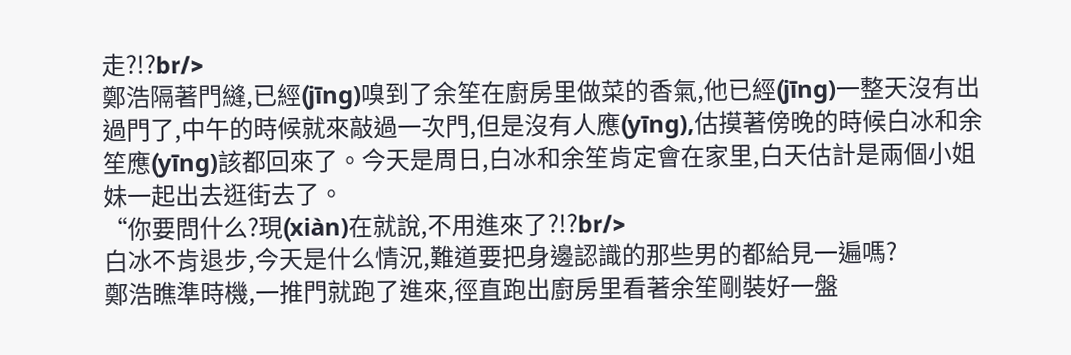走?!?br/>
鄭浩隔著門縫,已經(jīng)嗅到了余笙在廚房里做菜的香氣,他已經(jīng)一整天沒有出過門了,中午的時候就來敲過一次門,但是沒有人應(yīng),估摸著傍晚的時候白冰和余笙應(yīng)該都回來了。今天是周日,白冰和余笙肯定會在家里,白天估計是兩個小姐妹一起出去逛街去了。
“你要問什么?現(xiàn)在就說,不用進來了?!?br/>
白冰不肯退步,今天是什么情況,難道要把身邊認識的那些男的都給見一遍嗎?
鄭浩瞧準時機,一推門就跑了進來,徑直跑出廚房里看著余笙剛裝好一盤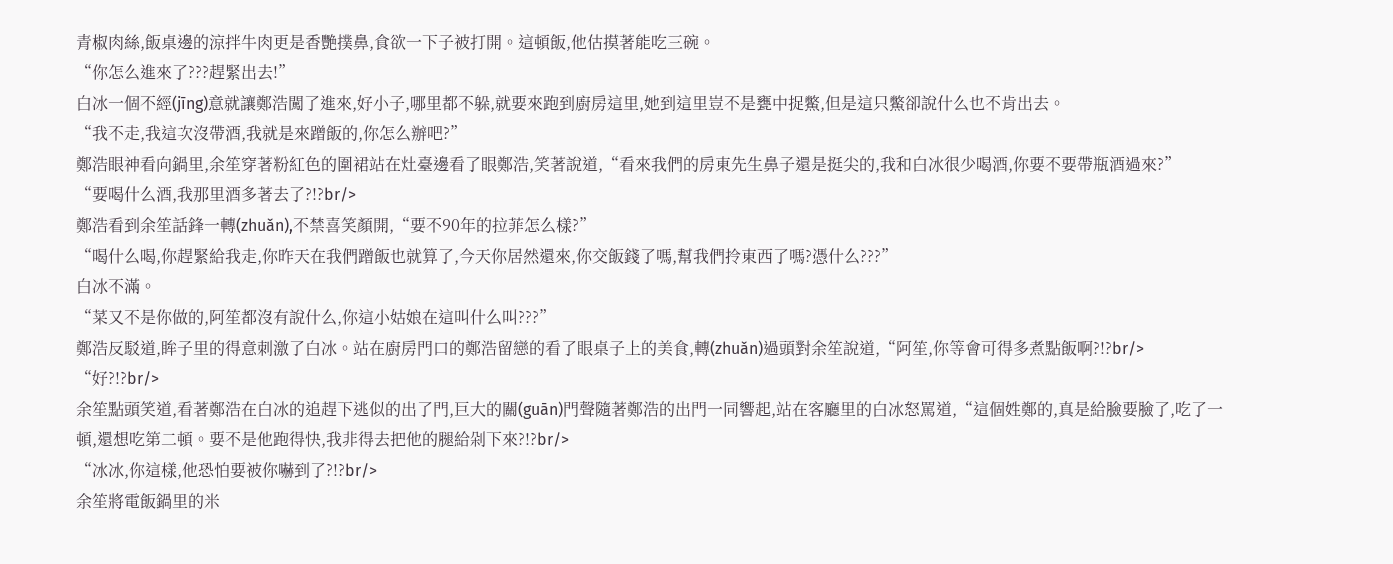青椒肉絲,飯桌邊的涼拌牛肉更是香艷撲鼻,食欲一下子被打開。這頓飯,他估摸著能吃三碗。
“你怎么進來了???趕緊出去!”
白冰一個不經(jīng)意就讓鄭浩闖了進來,好小子,哪里都不躲,就要來跑到廚房這里,她到這里豈不是甕中捉鱉,但是這只鱉卻說什么也不肯出去。
“我不走,我這次沒帶酒,我就是來蹭飯的,你怎么辦吧?”
鄭浩眼神看向鍋里,余笙穿著粉紅色的圍裙站在灶臺邊看了眼鄭浩,笑著說道,“看來我們的房東先生鼻子還是挺尖的,我和白冰很少喝酒,你要不要帶瓶酒過來?”
“要喝什么酒,我那里酒多著去了?!?br/>
鄭浩看到余笙話鋒一轉(zhuǎn),不禁喜笑顏開,“要不90年的拉菲怎么樣?”
“喝什么喝,你趕緊給我走,你昨天在我們蹭飯也就算了,今天你居然還來,你交飯錢了嗎,幫我們拎東西了嗎?憑什么???”
白冰不滿。
“菜又不是你做的,阿笙都沒有說什么,你這小姑娘在這叫什么叫???”
鄭浩反駁道,眸子里的得意刺激了白冰。站在廚房門口的鄭浩留戀的看了眼桌子上的美食,轉(zhuǎn)過頭對余笙說道,“阿笙,你等會可得多煮點飯啊?!?br/>
“好?!?br/>
余笙點頭笑道,看著鄭浩在白冰的追趕下逃似的出了門,巨大的關(guān)門聲隨著鄭浩的出門一同響起,站在客廳里的白冰怒罵道,“這個姓鄭的,真是給臉要臉了,吃了一頓,還想吃第二頓。要不是他跑得快,我非得去把他的腿給剁下來?!?br/>
“冰冰,你這樣,他恐怕要被你嚇到了?!?br/>
余笙將電飯鍋里的米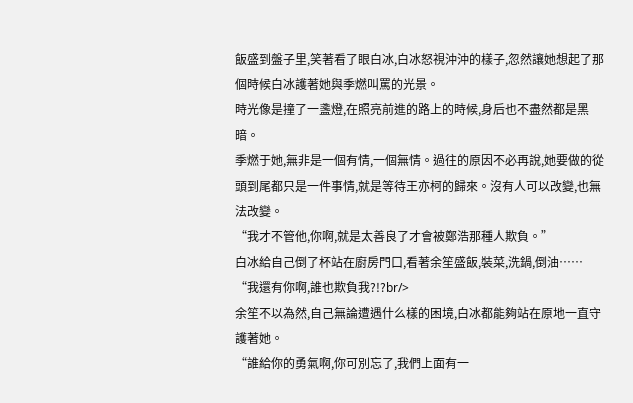飯盛到盤子里,笑著看了眼白冰,白冰怒視沖沖的樣子,忽然讓她想起了那個時候白冰護著她與季燃叫罵的光景。
時光像是撞了一盞燈,在照亮前進的路上的時候,身后也不盡然都是黑暗。
季燃于她,無非是一個有情,一個無情。過往的原因不必再說,她要做的從頭到尾都只是一件事情,就是等待王亦柯的歸來。沒有人可以改變,也無法改變。
“我才不管他,你啊,就是太善良了才會被鄭浩那種人欺負。”
白冰給自己倒了杯站在廚房門口,看著余笙盛飯,裝菜,洗鍋,倒油……
“我還有你啊,誰也欺負我?!?br/>
余笙不以為然,自己無論遭遇什么樣的困境,白冰都能夠站在原地一直守護著她。
“誰給你的勇氣啊,你可別忘了,我們上面有一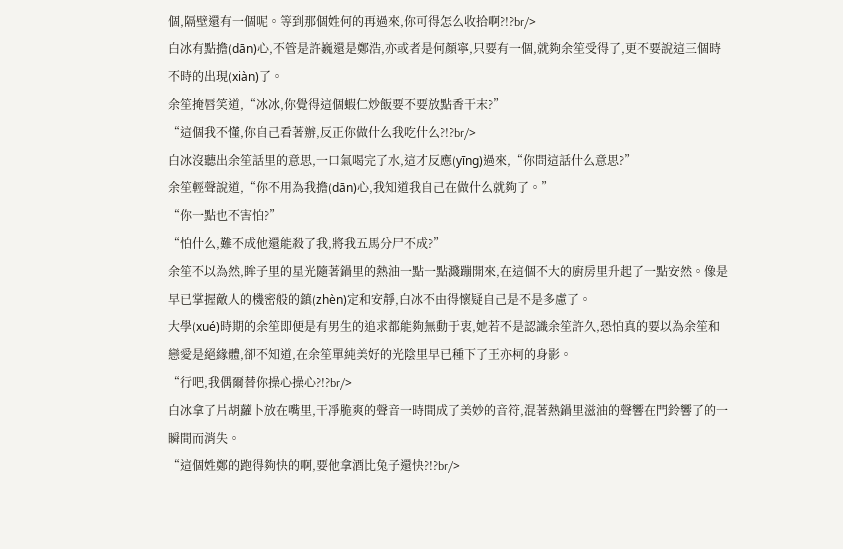個,隔壁還有一個呢。等到那個姓何的再過來,你可得怎么收拾啊?!?br/>
白冰有點擔(dān)心,不管是許巍還是鄭浩,亦或者是何顏寧,只要有一個,就夠余笙受得了,更不要說這三個時不時的出現(xiàn)了。
余笙掩唇笑道,“冰冰,你覺得這個蝦仁炒飯要不要放點香干末?”
“這個我不懂,你自己看著辦,反正你做什么我吃什么?!?br/>
白冰沒聽出余笙話里的意思,一口氣喝完了水,這才反應(yīng)過來,“你問這話什么意思?”
余笙輕聲說道,“你不用為我擔(dān)心,我知道我自己在做什么就夠了。”
“你一點也不害怕?”
“怕什么,難不成他還能殺了我,將我五馬分尸不成?”
余笙不以為然,眸子里的星光隨著鍋里的熱油一點一點濺蹦開來,在這個不大的廚房里升起了一點安然。像是早已掌握敵人的機密般的鎮(zhèn)定和安靜,白冰不由得懷疑自己是不是多慮了。
大學(xué)時期的余笙即便是有男生的追求都能夠無動于衷,她若不是認識余笙許久,恐怕真的要以為余笙和戀愛是絕緣體,卻不知道,在余笙單純美好的光陰里早已種下了王亦柯的身影。
“行吧,我偶爾替你操心操心?!?br/>
白冰拿了片胡蘿卜放在嘴里,干凈脆爽的聲音一時間成了美妙的音符,混著熱鍋里滋油的聲響在門鈴響了的一瞬間而消失。
“這個姓鄭的跑得夠快的啊,要他拿酒比兔子還快?!?br/>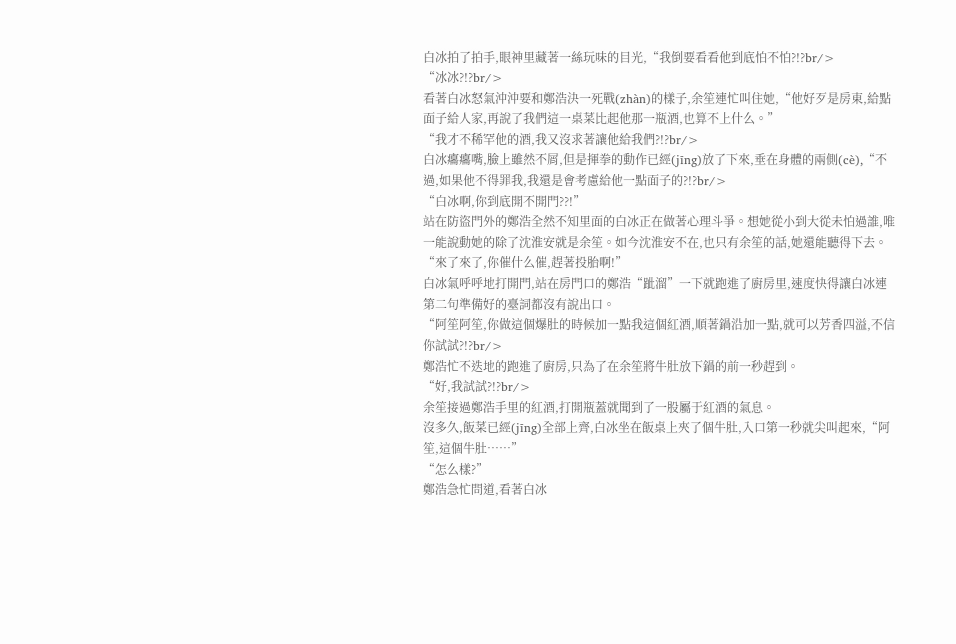白冰拍了拍手,眼神里藏著一絲玩味的目光,“我倒要看看他到底怕不怕?!?br/>
“冰冰?!?br/>
看著白冰怒氣沖沖要和鄭浩決一死戰(zhàn)的樣子,余笙連忙叫住她,“他好歹是房東,給點面子給人家,再說了我們這一桌菜比起他那一瓶酒,也算不上什么。”
“我才不稀罕他的酒,我又沒求著讓他給我們?!?br/>
白冰癟癟嘴,臉上雖然不屑,但是揮拳的動作已經(jīng)放了下來,垂在身體的兩側(cè),“不過,如果他不得罪我,我還是會考慮給他一點面子的?!?br/>
“白冰啊,你到底開不開門??!”
站在防盜門外的鄭浩全然不知里面的白冰正在做著心理斗爭。想她從小到大從未怕過誰,唯一能說動她的除了沈淮安就是余笙。如今沈淮安不在,也只有余笙的話,她還能聽得下去。
“來了來了,你催什么催,趕著投胎啊!”
白冰氣呼呼地打開門,站在房門口的鄭浩“跐溜”一下就跑進了廚房里,速度快得讓白冰連第二句準備好的臺詞都沒有說出口。
“阿笙阿笙,你做這個爆肚的時候加一點我這個紅酒,順著鍋沿加一點,就可以芳香四溢,不信你試試?!?br/>
鄭浩忙不迭地的跑進了廚房,只為了在余笙將牛肚放下鍋的前一秒趕到。
“好,我試試?!?br/>
余笙接過鄭浩手里的紅酒,打開瓶蓋就聞到了一股屬于紅酒的氣息。
沒多久,飯菜已經(jīng)全部上齊,白冰坐在飯桌上夾了個牛肚,入口第一秒就尖叫起來,“阿笙,這個牛肚……”
“怎么樣?”
鄭浩急忙問道,看著白冰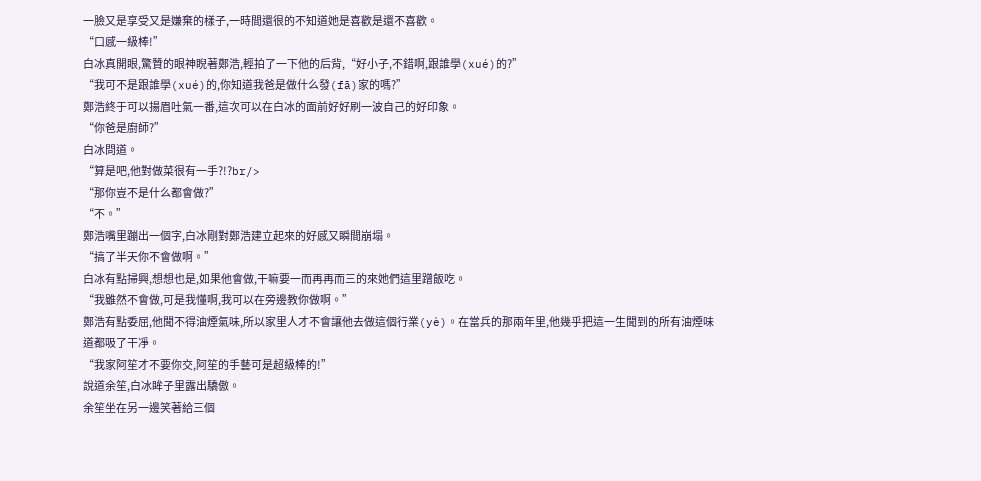一臉又是享受又是嫌棄的樣子,一時間還很的不知道她是喜歡是還不喜歡。
“口感一級棒!”
白冰真開眼,驚贊的眼神睨著鄭浩,輕拍了一下他的后背,“好小子,不錯啊,跟誰學(xué)的?”
“我可不是跟誰學(xué)的,你知道我爸是做什么發(fā)家的嗎?”
鄭浩終于可以揚眉吐氣一番,這次可以在白冰的面前好好刷一波自己的好印象。
“你爸是廚師?”
白冰問道。
“算是吧,他對做菜很有一手?!?br/>
“那你豈不是什么都會做?”
“不。”
鄭浩嘴里蹦出一個字,白冰剛對鄭浩建立起來的好感又瞬間崩塌。
“搞了半天你不會做啊。”
白冰有點掃興,想想也是,如果他會做,干嘛要一而再再而三的來她們這里蹭飯吃。
“我雖然不會做,可是我懂啊,我可以在旁邊教你做啊。”
鄭浩有點委屈,他聞不得油煙氣味,所以家里人才不會讓他去做這個行業(yè)。在當兵的那兩年里,他幾乎把這一生聞到的所有油煙味道都吸了干凈。
“我家阿笙才不要你交,阿笙的手藝可是超級棒的!”
說道余笙,白冰眸子里露出驕傲。
余笙坐在另一邊笑著給三個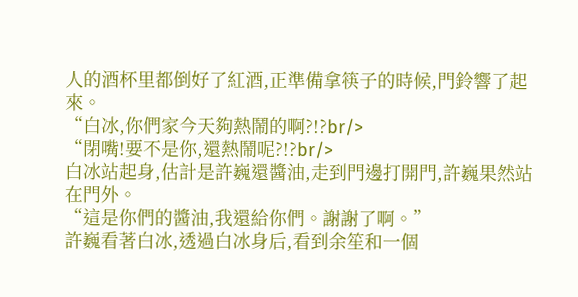人的酒杯里都倒好了紅酒,正準備拿筷子的時候,門鈴響了起來。
“白冰,你們家今天夠熱鬧的啊?!?br/>
“閉嘴!要不是你,還熱鬧呢?!?br/>
白冰站起身,估計是許巍還醬油,走到門邊打開門,許巍果然站在門外。
“這是你們的醬油,我還給你們。謝謝了啊。”
許巍看著白冰,透過白冰身后,看到余笙和一個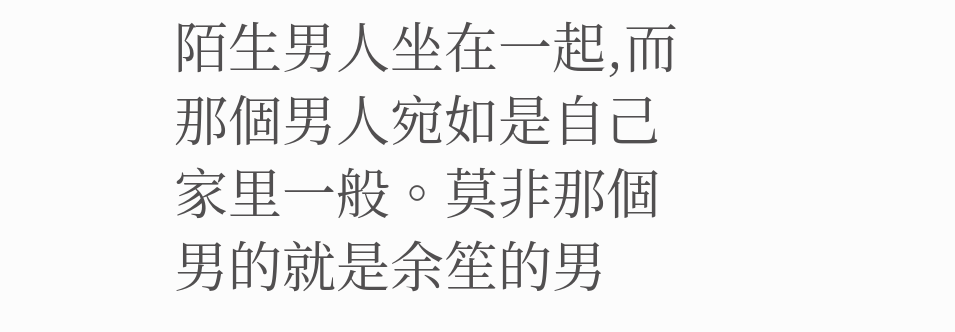陌生男人坐在一起,而那個男人宛如是自己家里一般。莫非那個男的就是余笙的男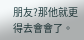朋友?那他就更得去會會了。